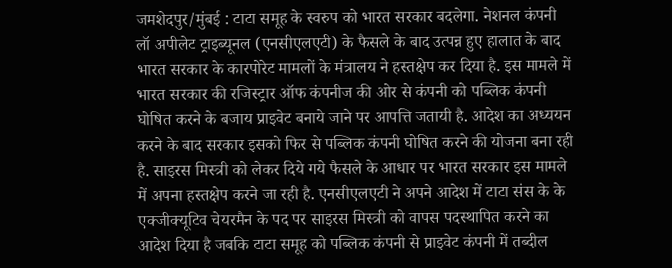जमशेदपुर/मुंबई : टाटा समूह के स्वरुप को भारत सरकार बदलेगा. नेशनल कंपनी लॉ अपीलेट ट्राइब्यूनल (एनसीएलएटी) के फैसले के बाद उत्पन्न हुए हालात के बाद भारत सरकार के कारपोरेट मामलों के मंत्रालय ने हस्तक्षेप कर दिया है. इस मामले में भारत सरकार की रजिस्ट्रार ऑफ कंपनीज की ओर से कंपनी को पब्लिक कंपनी घोषित करने के बजाय प्राइवेट बनाये जाने पर आपत्ति जतायी है. आदेश का अध्ययन करने के बाद सरकार इसको फिर से पब्लिक कंपनी घोषित करने की योजना बना रही है. साइरस मिस्त्री को लेकर दिये गये फैसले के आधार पर भारत सरकार इस मामले में अपना हस्तक्षेप करने जा रही है. एनसीएलएटी ने अपने आदेश में टाटा संस के के एक्जीक्यूटिव चेयरमैन के पद पर साइरस मिस्त्री को वापस पदस्थापित करने का आदेश दिया है जबकि टाटा समूह को पब्लिक कंपनी से प्राइवेट कंपनी में तब्दील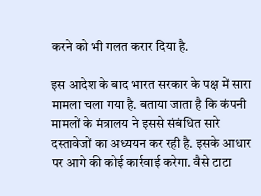करने को भी गलत करार दिया है.

इस आदेश के बाद भारत सरकार के पक्ष में सारा मामला चला गया है. बताया जाता है कि कंपनी मामलों के मंत्रालय ने इससे संबंधित सारे दस्तावेजों का अध्ययन कर रही है. इसके आधार पर आगे की कोई कार्रवाई करेगा. वैसे टाटा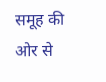समूह की ओर से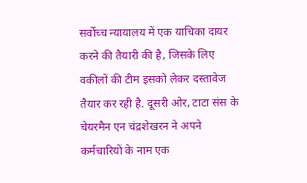सर्वोच्च न्यायालय में एक याचिका दायर करने की तैयारी की है, जिसके लिए वकीलों की टीम इसको लेकर दस्तावेज तैयार कर रही है. दूसरी ओर, टाटा संस के चेयरमैन एन चंद्रशेखरन ने अपने कर्मचारियों के नाम एक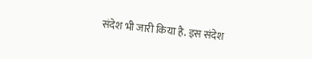संदेश भी जारी किया है. इस संदेश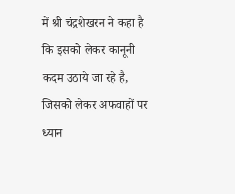में श्री चंद्रशेखरन ने कहा है कि इसको लेकर कानूनी कदम उठाये जा रहे है, जिसको लेकर अफवाहों पर ध्यान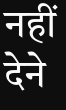नहीं देने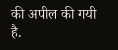की अपील की गयी है.